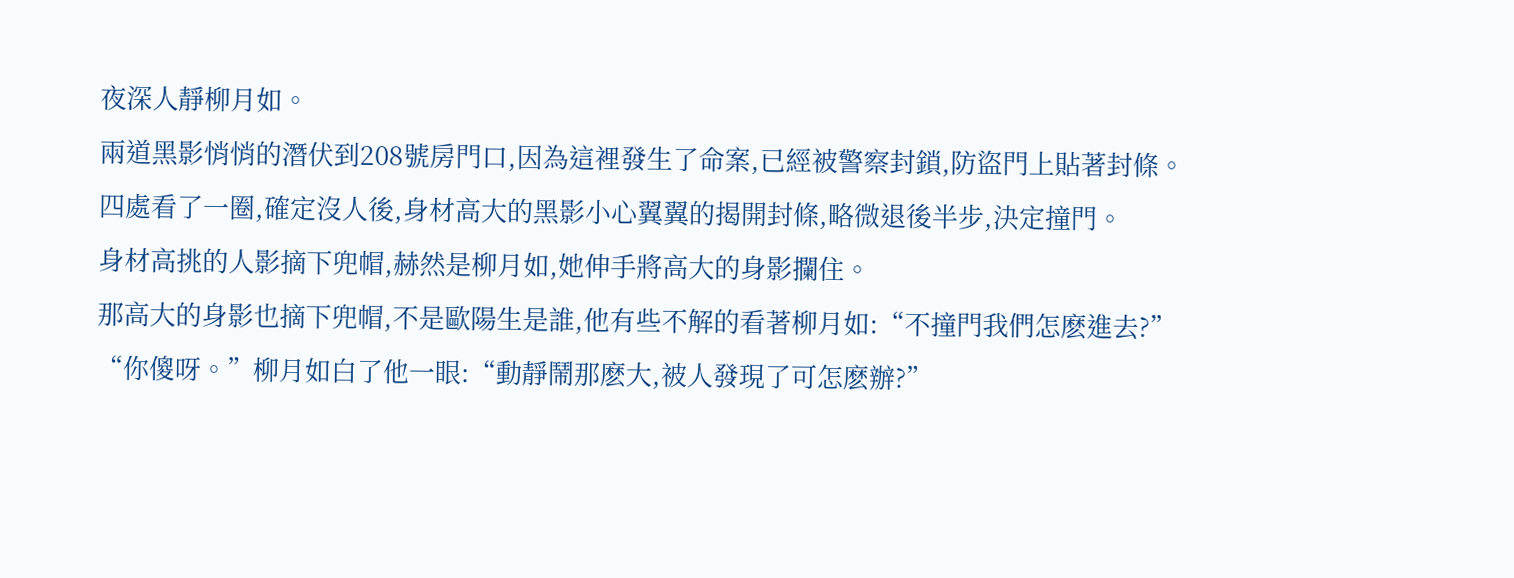夜深人靜柳月如。
兩道黑影悄悄的潛伏到208號房門口,因為這裡發生了命案,已經被警察封鎖,防盜門上貼著封條。
四處看了一圈,確定沒人後,身材高大的黑影小心翼翼的揭開封條,略微退後半步,決定撞門。
身材高挑的人影摘下兜帽,赫然是柳月如,她伸手將高大的身影攔住。
那高大的身影也摘下兜帽,不是歐陽生是誰,他有些不解的看著柳月如:“不撞門我們怎麽進去?”
“你傻呀。”柳月如白了他一眼:“動靜鬧那麽大,被人發現了可怎麽辦?”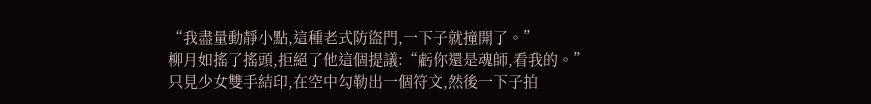“我盡量動靜小點,這種老式防盜門,一下子就撞開了。”
柳月如搖了搖頭,拒絕了他這個提議:“虧你還是魂師,看我的。”
只見少女雙手結印,在空中勾勒出一個符文,然後一下子拍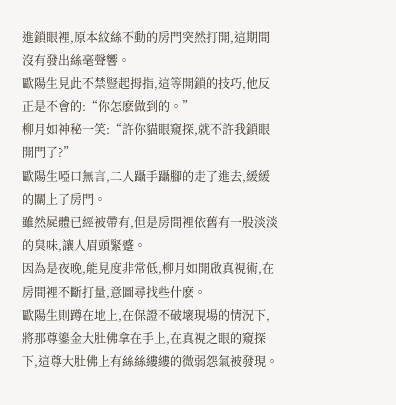進鎖眼裡,原本紋絲不動的房門突然打開,這期間沒有發出絲毫聲響。
歐陽生見此不禁豎起拇指,這等開鎖的技巧,他反正是不會的:“你怎麽做到的。”
柳月如神秘一笑:“許你貓眼窺探,就不許我鎖眼開門了?”
歐陽生啞口無言,二人躡手躡腳的走了進去,緩緩的關上了房門。
雖然屍體已經被帶有,但是房間裡依舊有一股淡淡的臭味,讓人眉頭緊蹙。
因為是夜晚,能見度非常低,柳月如開啟真視術,在房間裡不斷打量,意圖尋找些什麽。
歐陽生則蹲在地上,在保證不破壞現場的情況下,將那尊鎏金大肚佛拿在手上,在真視之眼的窺探下,這尊大肚佛上有絲絲縷縷的微弱怨氣被發現。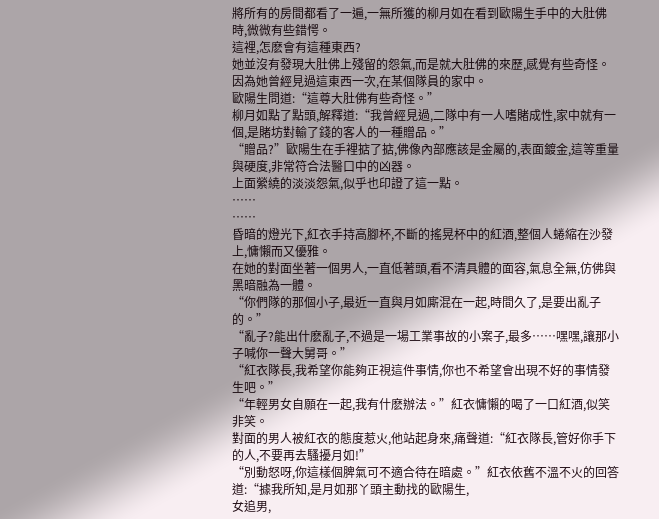將所有的房間都看了一遍,一無所獲的柳月如在看到歐陽生手中的大肚佛時,微微有些錯愕。
這裡,怎麽會有這種東西?
她並沒有發現大肚佛上殘留的怨氣,而是就大肚佛的來歷,感覺有些奇怪。
因為她曾經見過這東西一次,在某個隊員的家中。
歐陽生問道:“這尊大肚佛有些奇怪。”
柳月如點了點頭,解釋道:“我曾經見過,二隊中有一人嗜賭成性,家中就有一個,是賭坊對輸了錢的客人的一種贈品。”
“贈品?”歐陽生在手裡掂了掂,佛像內部應該是金屬的,表面鍍金,這等重量與硬度,非常符合法醫口中的凶器。
上面縈繞的淡淡怨氣,似乎也印證了這一點。
……
……
昏暗的燈光下,紅衣手持高腳杯,不斷的搖晃杯中的紅酒,整個人蜷縮在沙發上,慵懶而又優雅。
在她的對面坐著一個男人,一直低著頭,看不清具體的面容,氣息全無,仿佛與黑暗融為一體。
“你們隊的那個小子,最近一直與月如廝混在一起,時間久了,是要出亂子的。”
“亂子?能出什麽亂子,不過是一場工業事故的小案子,最多……嘿嘿,讓那小子喊你一聲大舅哥。”
“紅衣隊長,我希望你能夠正視這件事情,你也不希望會出現不好的事情發生吧。”
“年輕男女自願在一起,我有什麽辦法。”紅衣慵懶的喝了一口紅酒,似笑非笑。
對面的男人被紅衣的態度惹火,他站起身來,痛聲道:“紅衣隊長,管好你手下的人,不要再去騷擾月如!”
“別動怒呀,你這樣個脾氣可不適合待在暗處。”紅衣依舊不溫不火的回答道:“據我所知,是月如那丫頭主動找的歐陽生,
女追男,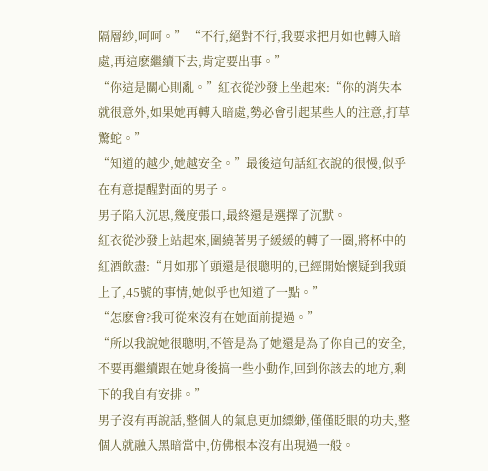隔層紗,呵呵。” “不行,絕對不行,我要求把月如也轉入暗處,再這麽繼續下去,肯定要出事。”
“你這是關心則亂。”紅衣從沙發上坐起來:“你的消失本就很意外,如果她再轉入暗處,勢必會引起某些人的注意,打草驚蛇。”
“知道的越少,她越安全。”最後這句話紅衣說的很慢,似乎在有意提醒對面的男子。
男子陷入沉思,幾度張口,最終還是選擇了沉默。
紅衣從沙發上站起來,圍繞著男子緩緩的轉了一圈,將杯中的紅酒飲盡:“月如那丫頭還是很聰明的,已經開始懷疑到我頭上了,45號的事情,她似乎也知道了一點。”
“怎麽會?我可從來沒有在她面前提過。”
“所以我說她很聰明,不管是為了她還是為了你自己的安全,不要再繼續跟在她身後搞一些小動作,回到你該去的地方,剩下的我自有安排。”
男子沒有再說話,整個人的氣息更加縹緲,僅僅眨眼的功夫,整個人就融入黑暗當中,仿佛根本沒有出現過一般。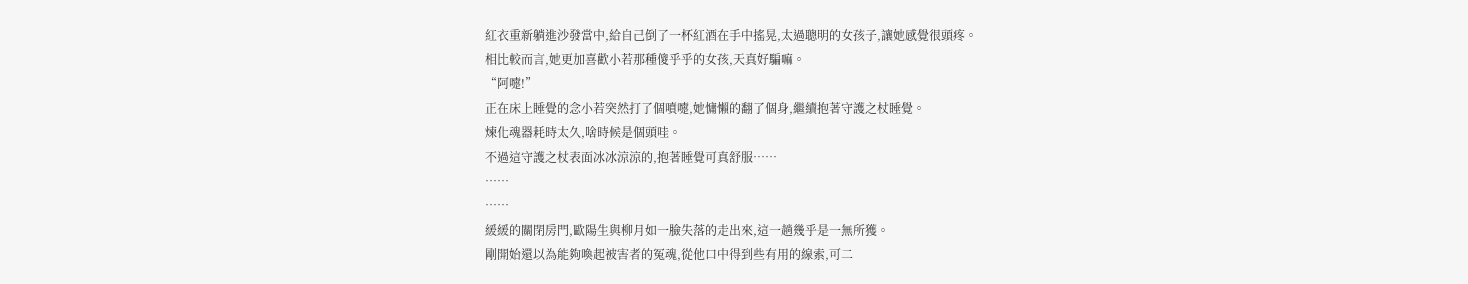紅衣重新躺進沙發當中,給自己倒了一杯紅酒在手中搖晃,太過聰明的女孩子,讓她感覺很頭疼。
相比較而言,她更加喜歡小若那種傻乎乎的女孩,天真好騙嘛。
“阿嚏!”
正在床上睡覺的念小若突然打了個噴嚏,她慵懶的翻了個身,繼續抱著守護之杖睡覺。
煉化魂器耗時太久,啥時候是個頭哇。
不過這守護之杖表面冰冰涼涼的,抱著睡覺可真舒服……
……
……
緩緩的關閉房門,歐陽生與柳月如一臉失落的走出來,這一趟幾乎是一無所獲。
剛開始還以為能夠喚起被害者的冤魂,從他口中得到些有用的線索,可二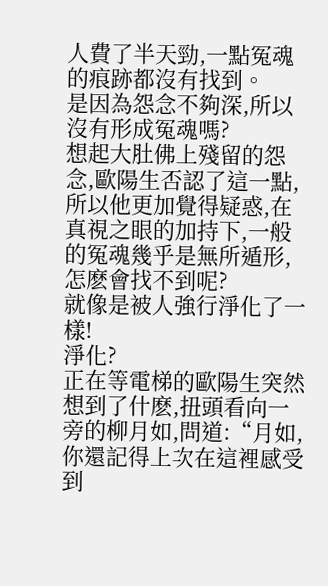人費了半天勁,一點冤魂的痕跡都沒有找到。
是因為怨念不夠深,所以沒有形成冤魂嗎?
想起大肚佛上殘留的怨念,歐陽生否認了這一點,所以他更加覺得疑惑,在真視之眼的加持下,一般的冤魂幾乎是無所遁形,怎麽會找不到呢?
就像是被人強行淨化了一樣!
淨化?
正在等電梯的歐陽生突然想到了什麽,扭頭看向一旁的柳月如,問道:“月如,你還記得上次在這裡感受到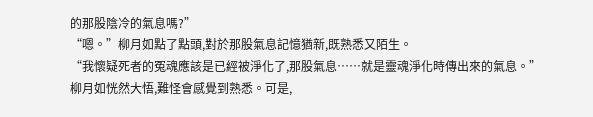的那股陰冷的氣息嗎?”
“嗯。”柳月如點了點頭,對於那股氣息記憶猶新,既熟悉又陌生。
“我懷疑死者的冤魂應該是已經被淨化了,那股氣息……就是靈魂淨化時傳出來的氣息。”
柳月如恍然大悟,難怪會感覺到熟悉。可是,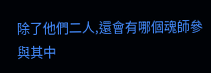除了他們二人,還會有哪個魂師參與其中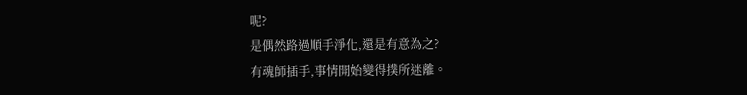呢?
是偶然路過順手淨化,還是有意為之?
有魂師插手,事情開始變得撲所迷離。